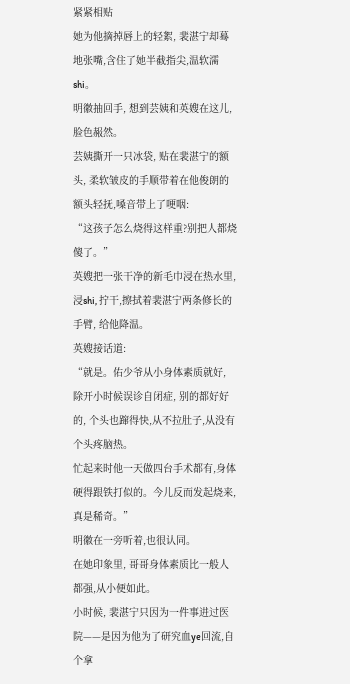紧紧相贴
她为他摘掉唇上的轻絮, 裴湛宁却蓦地张嘴,含住了她半截指尖,温软濡shi。
明徽抽回手, 想到芸姨和英嫂在这儿,脸色赧然。
芸姨撕开一只冰袋, 贴在裴湛宁的额头, 柔软皱皮的手顺带着在他俊朗的额头轻抚,嗓音带上了哽咽:
“这孩子怎么烧得这样重?别把人都烧傻了。”
英嫂把一张干净的新毛巾浸在热水里,浸shi, 拧干,擦拭着裴湛宁两条修长的手臂, 给他降温。
英嫂接话道:
“就是。佑少爷从小身体素质就好, 除开小时候误诊自闭症, 别的都好好的, 个头也蹿得快,从不拉肚子,从没有个头疼脑热。
忙起来时他一天做四台手术都有,身体硬得跟铁打似的。今儿反而发起烧来,真是稀奇。”
明徽在一旁听着,也很认同。
在她印象里, 哥哥身体素质比一般人都强,从小便如此。
小时候, 裴湛宁只因为一件事进过医院——是因为他为了研究血ye回流,自个拿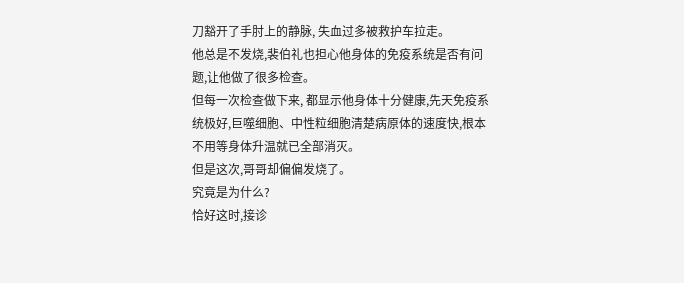刀豁开了手肘上的静脉, 失血过多被救护车拉走。
他总是不发烧,裴伯礼也担心他身体的免疫系统是否有问题,让他做了很多检查。
但每一次检查做下来, 都显示他身体十分健康,先天免疫系统极好,巨噬细胞、中性粒细胞清楚病原体的速度快,根本不用等身体升温就已全部消灭。
但是这次,哥哥却偏偏发烧了。
究竟是为什么?
恰好这时,接诊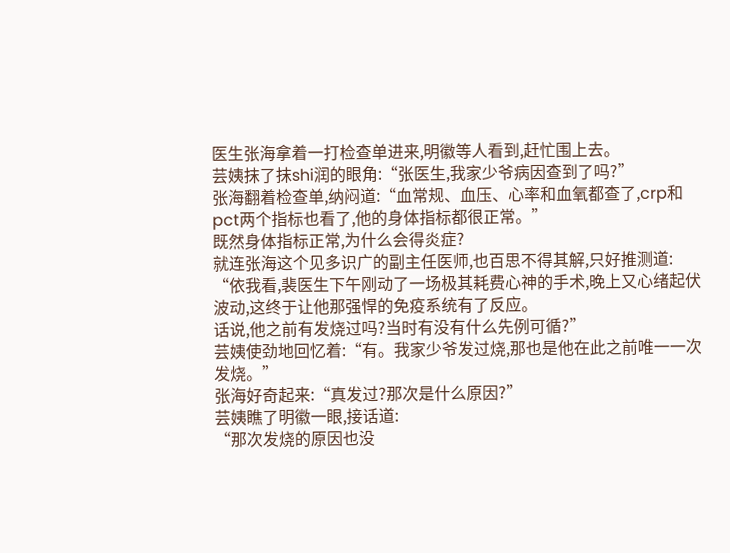医生张海拿着一打检查单进来,明徽等人看到,赶忙围上去。
芸姨抹了抹shi润的眼角:“张医生,我家少爷病因查到了吗?”
张海翻着检查单,纳闷道:“血常规、血压、心率和血氧都查了,crp和pct两个指标也看了,他的身体指标都很正常。”
既然身体指标正常,为什么会得炎症?
就连张海这个见多识广的副主任医师,也百思不得其解,只好推测道:
“依我看,裴医生下午刚动了一场极其耗费心神的手术,晚上又心绪起伏波动,这终于让他那强悍的免疫系统有了反应。
话说,他之前有发烧过吗?当时有没有什么先例可循?”
芸姨使劲地回忆着:“有。我家少爷发过烧,那也是他在此之前唯一一次发烧。”
张海好奇起来:“真发过?那次是什么原因?”
芸姨瞧了明徽一眼,接话道:
“那次发烧的原因也没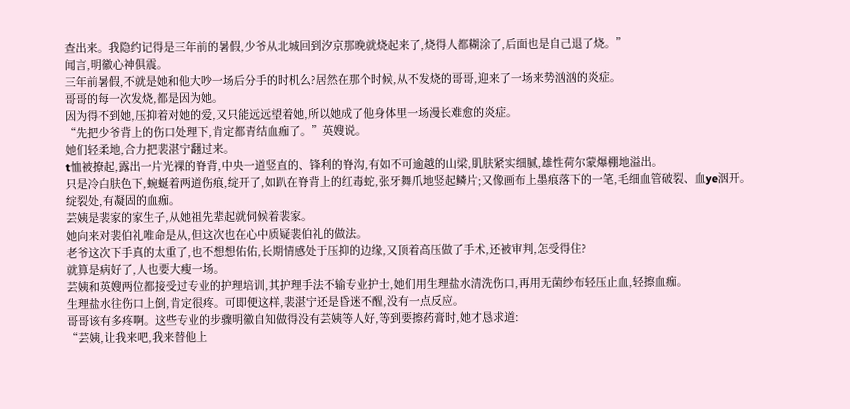查出来。我隐约记得是三年前的暑假,少爷从北城回到汐京那晚就烧起来了,烧得人都糊涂了,后面也是自己退了烧。”
闻言,明徽心神俱震。
三年前暑假,不就是她和他大吵一场后分手的时机么?居然在那个时候,从不发烧的哥哥,迎来了一场来势汹汹的炎症。
哥哥的每一次发烧,都是因为她。
因为得不到她,压抑着对她的爱,又只能远远望着她,所以她成了他身体里一场漫长难愈的炎症。
“先把少爷背上的伤口处理下,肯定都青结血痂了。”英嫂说。
她们轻柔地,合力把裴湛宁翻过来。
t恤被撩起,露出一片光裸的脊背,中央一道竖直的、锋利的脊沟,有如不可逾越的山梁,肌肤紧实细腻,雄性荷尔蒙爆棚地溢出。
只是冷白肤色下,蜿蜒着两道伤痕,绽开了,如趴在脊背上的红毒蛇,张牙舞爪地竖起鳞片;又像画布上墨痕落下的一笔,毛细血管破裂、血ye洇开。
绽裂处,有凝固的血痂。
芸姨是裴家的家生子,从她祖先辈起就伺候着裴家。
她向来对裴伯礼唯命是从,但这次也在心中质疑裴伯礼的做法。
老爷这次下手真的太重了,也不想想佑佑,长期情感处于压抑的边缘,又顶着高压做了手术,还被审判,怎受得住?
就算是病好了,人也要大瘦一场。
芸姨和英嫂两位都接受过专业的护理培训,其护理手法不输专业护士,她们用生理盐水清洗伤口,再用无菌纱布轻压止血,轻擦血痂。
生理盐水往伤口上倒,肯定很疼。可即便这样,裴湛宁还是昏迷不醒,没有一点反应。
哥哥该有多疼啊。这些专业的步骤明徽自知做得没有芸姨等人好,等到要擦药膏时,她才恳求道:
“芸姨,让我来吧,我来替他上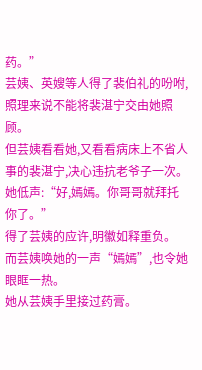药。”
芸姨、英嫂等人得了裴伯礼的吩咐,照理来说不能将裴湛宁交由她照顾。
但芸姨看看她,又看看病床上不省人事的裴湛宁,决心违抗老爷子一次。
她低声:“好,嫣嫣。你哥哥就拜托你了。”
得了芸姨的应许,明徽如释重负。
而芸姨唤她的一声“嫣嫣”,也令她眼眶一热。
她从芸姨手里接过药膏。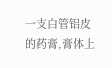一支白管铝皮的药膏,膏体上